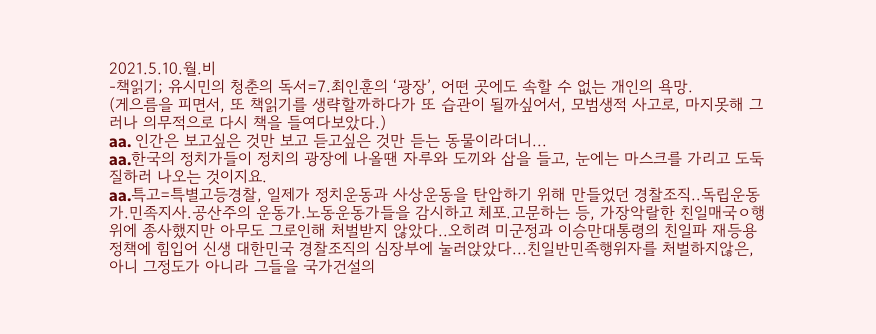2021.5.10.월.비
-책읽기; 유시민의 청춘의 독서=7.최인훈의 ‘광장’, 어떤 곳에도 속할 수 없는 개인의 욕망.
(게으름을 피면서, 또 책읽기를 생략할까하다가 또 습관이 될까싶어서, 모범생적 사고로, 마지못해 그러나 의무적으로 다시 책을 들여다보았다.)
aa. 인간은 보고싶은 것만 보고 듣고싶은 것만 듣는 동물이라더니...
aa.한국의 정치가들이 정치의 광장에 나올땐 자루와 도끼와 삽을 들고, 눈에는 마스크를 가리고 도둑질하러 나오는 것이지요.
aa.특고=특별고등경찰, 일제가 정치운동과 사상운동을 탄압하기 위해 만들었던 경찰조직..독립운동가.민족지사.공산주의 운동가.노동운동가들을 감시하고 체포.고문하는 등, 가장악랄한 친일매국ㅇ행위에 종사했지만 아무도 그로인해 처벌받지 않았다..오히려 미군정과 이승만대통령의 친일파 재등용 정책에 힘입어 신생 대한민국 경찰조직의 심장부에 눌러앉았다...친일반민족행위자를 처벌하지않은, 아니 그정도가 아니라 그들을 국가건설의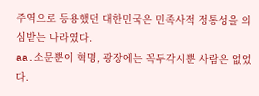주역으로 등용했던 대한민국은 민족사적 정통성을 의심받는 나라였다.
aa.소문뿐이 혁명, 광장에는 꼭두각시뿐 사람은 없었다.